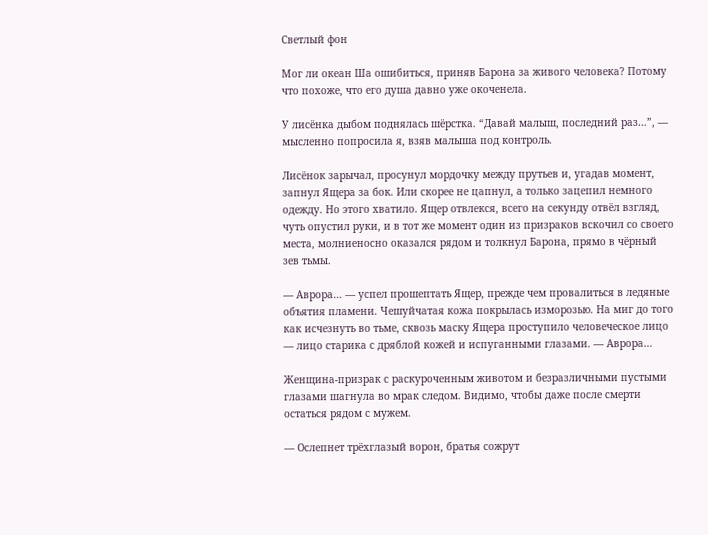Светлый фон

Мог ли океан Ша ошибиться, приняв Барона за живого человека? Потому что похоже, что его душа давно уже окоченела.

У лисёнка дыбом поднялась шёрстка. “Давай малыш, последний раз…”, — мысленно попросила я, взяв малыша под контроль.

Лисёнок зарычал, просунул мордочку между прутьев и, угадав момент, запнул Ящера за бок. Или скорее не цапнул, а только зацепил немного одежду. Но этого хватило. Ящер отвлекся, всего на секунду отвёл взгляд, чуть опустил руки, и в тот же момент один из призраков вскочил со своего места, молниеносно оказался рядом и толкнул Барона, прямо в чёрный зев тьмы.

— Аврора… — успел прошептать Ящер, прежде чем провалиться в ледяные объятия пламени. Чешуйчатая кожа покрылась изморозью. На миг до того как исчезнуть во тьме, сквозь маску Ящера проступило человеческое лицо — лицо старика с дряблой кожей и испуганными глазами. — Аврора…

Женщина-призрак с раскуроченным животом и безразличными пустыми глазами шагнула во мрак следом. Видимо, чтобы даже после смерти остаться рядом с мужем.

— Ослепнет трёхглазый ворон, братья сожрут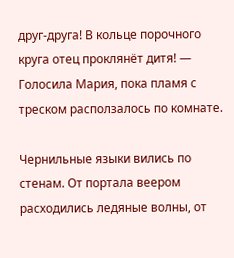друг-друга! В кольце порочного круга отец проклянёт дитя! — Голосила Мария, пока пламя с треском расползалось по комнате.

Чернильные языки вились по стенам. От портала веером расходились ледяные волны, от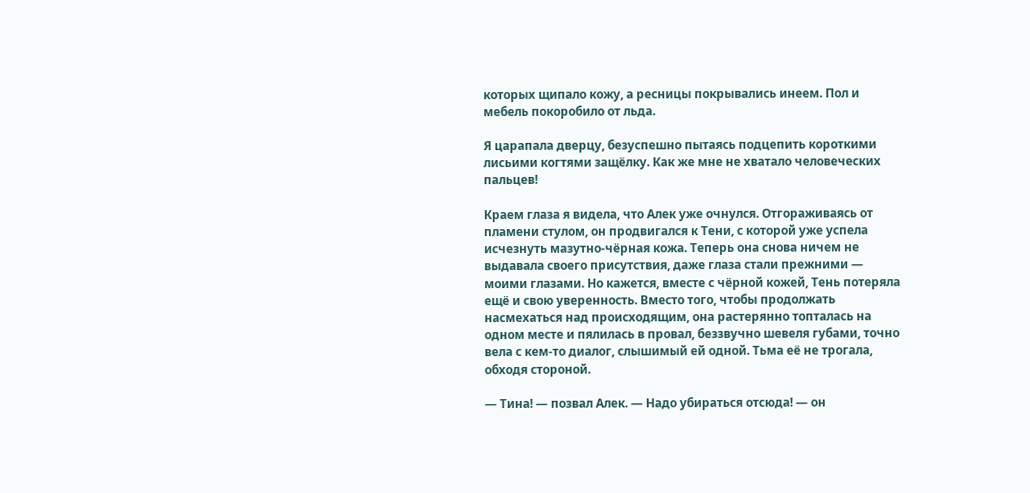которых щипало кожу, а ресницы покрывались инеем. Пол и мебель покоробило от льда.

Я царапала дверцу, безуспешно пытаясь подцепить короткими лисьими когтями защёлку. Как же мне не хватало человеческих пальцев!

Краем глаза я видела, что Алек уже очнулся. Отгораживаясь от пламени стулом, он продвигался к Тени, с которой уже успела исчезнуть мазутно-чёрная кожа. Теперь она снова ничем не выдавала своего присутствия, даже глаза стали прежними — моими глазами. Но кажется, вместе с чёрной кожей, Тень потеряла ещё и свою уверенность. Вместо того, чтобы продолжать насмехаться над происходящим, она растерянно топталась на одном месте и пялилась в провал, беззвучно шевеля губами, точно вела с кем-то диалог, слышимый ей одной. Тьма её не трогала, обходя стороной.

— Тина! — позвал Алек. — Надо убираться отсюда! — он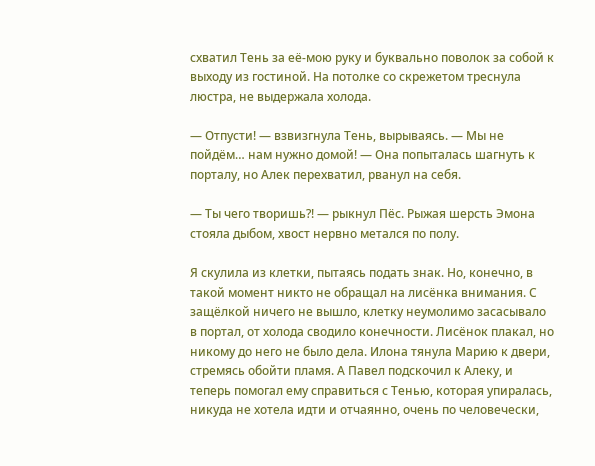схватил Тень за её-мою руку и буквально поволок за собой к выходу из гостиной. На потолке со скрежетом треснула люстра, не выдержала холода.

— Отпусти! — взвизгнула Тень, вырываясь. — Мы не пойдём… нам нужно домой! — Она попыталась шагнуть к порталу, но Алек перехватил, рванул на себя.

— Ты чего творишь?! — рыкнул Пёс. Рыжая шерсть Эмона стояла дыбом, хвост нервно метался по полу.

Я скулила из клетки, пытаясь подать знак. Но, конечно, в такой момент никто не обращал на лисёнка внимания. С защёлкой ничего не вышло, клетку неумолимо засасывало в портал, от холода сводило конечности. Лисёнок плакал, но никому до него не было дела. Илона тянула Марию к двери, стремясь обойти пламя. А Павел подскочил к Алеку, и теперь помогал ему справиться с Тенью, которая упиралась, никуда не хотела идти и отчаянно, очень по человечески,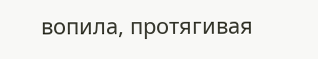вопила, протягивая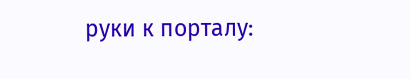руки к порталу: